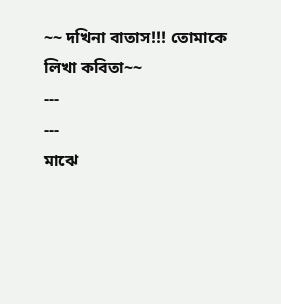~~ দখিনা বাতাস!!! তোমাকে লিখা কবিতা~~
---
---
মাঝে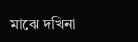মাঝে দখিনা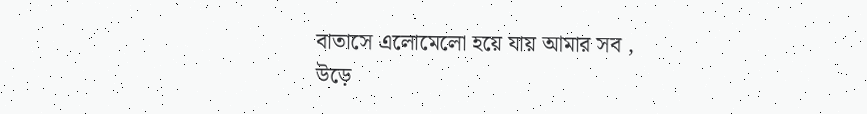বাতাসে এলোমেলো হয়ে যায় আমার সব ,
উড়ে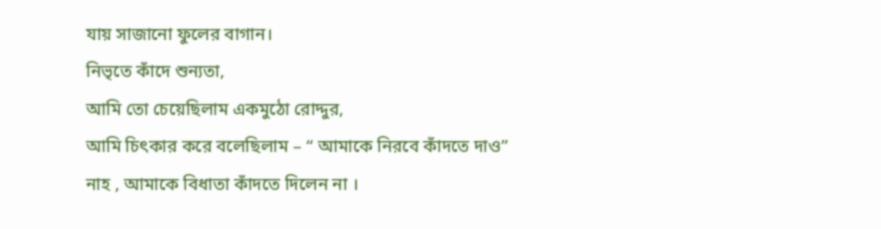যায় সাজানো ফুলের বাগান।
নিভৃতে কাঁদে শুন্যতা,
আমি তো চেয়েছিলাম একমুঠো রোদ্দুর,
আমি চিৎকার করে বলেছিলাম – “ আমাকে নিরবে কাঁদতে দাও”
নাহ , আমাকে বিধাতা কাঁদতে দিলেন না ।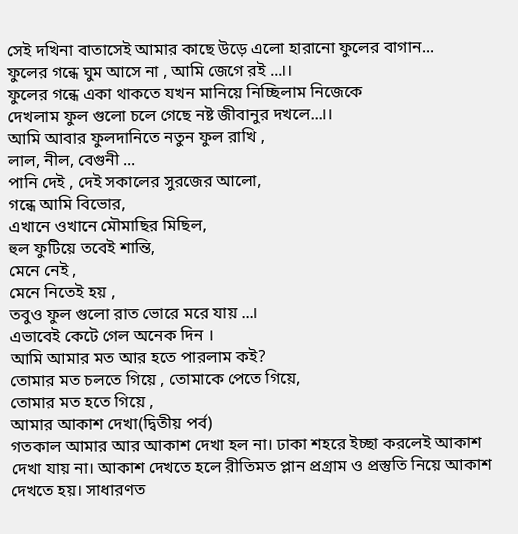সেই দখিনা বাতাসেই আমার কাছে উড়ে এলো হারানো ফুলের বাগান...
ফুলের গন্ধে ঘুম আসে না , আমি জেগে রই ...।।
ফুলের গন্ধে একা থাকতে যখন মানিয়ে নিচ্ছিলাম নিজেকে
দেখলাম ফুল গুলো চলে গেছে নষ্ট জীবানুর দখলে...।।
আমি আবার ফুলদানিতে নতুন ফুল রাখি ,
লাল, নীল, বেগুনী ...
পানি দেই , দেই সকালের সুরজের আলো,
গন্ধে আমি বিভোর,
এখানে ওখানে মৌমাছির মিছিল,
হুল ফুটিয়ে তবেই শান্তি,
মেনে নেই ,
মেনে নিতেই হয় ,
তবুও ফুল গুলো রাত ভোরে মরে যায় ...।
এভাবেই কেটে গেল অনেক দিন ।
আমি আমার মত আর হতে পারলাম কই?
তোমার মত চলতে গিয়ে , তোমাকে পেতে গিয়ে,
তোমার মত হতে গিয়ে ,
আমার আকাশ দেখা(দ্বিতীয় পর্ব)
গতকাল আমার আর আকাশ দেখা হল না। ঢাকা শহরে ইচ্ছা করলেই আকাশ দেখা যায় না। আকাশ দেখতে হলে রীতিমত প্লান প্রগ্রাম ও প্রস্তুতি নিয়ে আকাশ দেখতে হয়। সাধারণত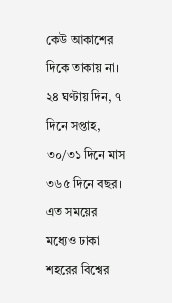কেউ আকাশের দিকে তাকায় না। ২৪ ঘণ্টায় দিন, ৭ দিনে সপ্তাহ, ৩০/৩১ দিনে মাস ৩৬৫ দিনে বছর। এত সময়ের মধ্যেও ঢাকা শহরের বিশ্বের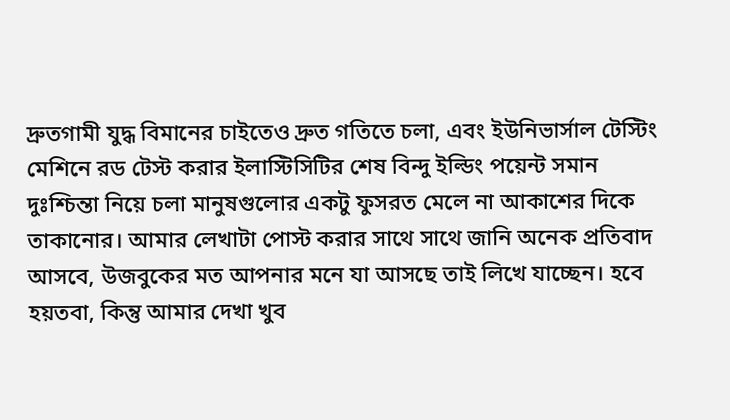দ্রুতগামী যুদ্ধ বিমানের চাইতেও দ্রুত গতিতে চলা, এবং ইউনিভার্সাল টেস্টিং মেশিনে রড টেস্ট করার ইলাস্টিসিটির শেষ বিন্দু ইল্ডিং পয়েন্ট সমান দুঃশ্চিন্তা নিয়ে চলা মানুষগুলোর একটু ফুসরত মেলে না আকাশের দিকে তাকানোর। আমার লেখাটা পোস্ট করার সাথে সাথে জানি অনেক প্রতিবাদ আসবে, উজবুকের মত আপনার মনে যা আসছে তাই লিখে যাচ্ছেন। হবে হয়তবা, কিন্তু আমার দেখা খুব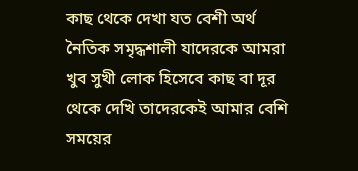কাছ থেকে দেখা যত বেশী অর্থ নৈতিক সমৃদ্ধশালী যাদেরকে আমরা খুব সুখী লোক হিসেবে কাছ বা দূর থেকে দেখি তাদেরকেই আমার বেশি সময়ের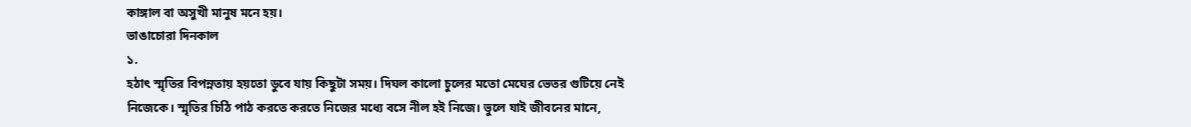কাঙ্গাল বা অসুখী মানুষ মনে হয়।
ভাঙাচোরা দিনকাল
১.
হঠাৎ স্মৃতির বিপন্নতায় হয়তো ডুবে যায় কিছুটা সময়। দিঘল কালো চুলের মতো মেঘের ভেতর গুটিয়ে নেই নিজেকে। স্মৃতির চিঠি পাঠ করতে করতে নিজের মধ্যে বসে নীল হই নিজে। ভুলে যাই জীবনের মানে,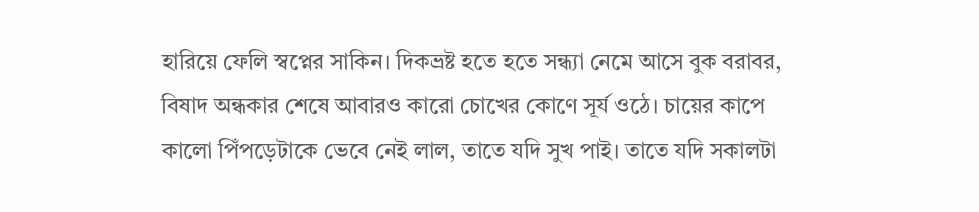হারিয়ে ফেলি স্বপ্নের সাকিন। দিকভ্রষ্ট হতে হতে সন্ধ্যা নেমে আসে বুক বরাবর, বিষাদ অন্ধকার শেষে আবারও কারো চোখের কোণে সূর্য ওঠে। চায়ের কাপে কালো পিঁপড়েটাকে ভেবে নেই লাল, তাতে যদি সুখ পাই। তাতে যদি সকালটা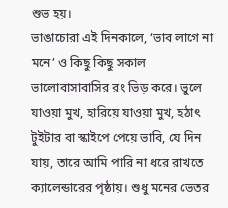শুভ হয়।
ভাঙাচোরা এই দিনকালে, ‘ভাব লাগে না মনে’ ও কিছু কিছু সকাল ভালোবাসাবাসির রং ভিড় করে। ভুলে যাওয়া মুখ, হারিয়ে যাওয়া মুখ, হঠাৎ টুইটার বা স্কাইপে পেয়ে ভাবি, যে দিন যায়, তারে আমি পারি না ধরে রাখতে ক্যালেন্ডারের পৃষ্ঠায়। শুধু মনের ভেতর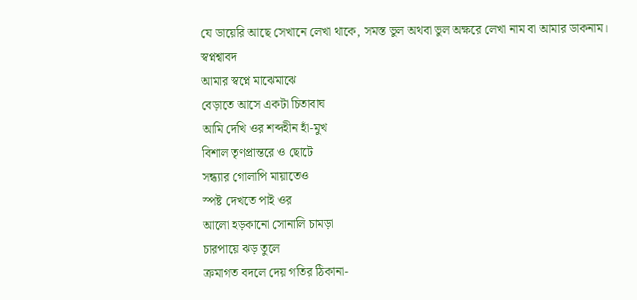যে ডায়েরি আছে সেখানে লেখা থাকে, সমস্ত ভুল অথবা ভুল অক্ষরে লেখা নাম বা আমার ডাকনাম।
স্বপ্নশ্বাবদ
আমার স্বপ্নে মাঝেমাঝে
বেড়াতে আসে একটা চিতাবাঘ
আমি দেখি ওর শব্দহীন হাঁ-মুখ
বিশাল তৃণপ্রান্তরে ও ছোটে
সন্ধ্যার গোলাপি মায়াতেও
স্পষ্ট দেখতে পাই ওর
আলো হড়কানো সোনালি চামড়া
চারপায়ে ঝড় তুলে
ক্রমাগত বদলে দেয় গতির ঠিকানা-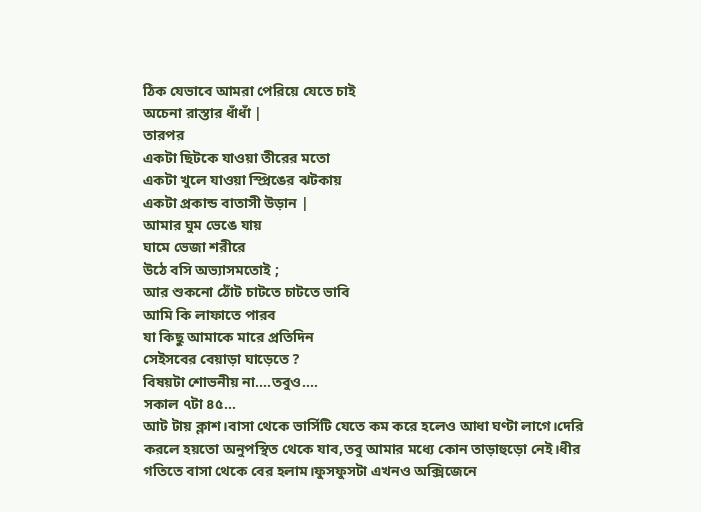ঠিক যেভাবে আমরা পেরিয়ে যেতে চাই
অচেনা রাস্তার ধাঁধাঁ |
তারপর
একটা ছিটকে যাওয়া তীরের মতো
একটা খুলে যাওয়া স্প্রিঙের ঝটকায়
একটা প্রকান্ড বাতাসী উড়ান |
আমার ঘুম ভেঙে যায়
ঘামে ভেজা শরীরে
উঠে বসি অভ্যাসমতোই ;
আর শুকনো ঠোঁট চাটতে চাটতে ভাবি
আমি কি লাফাতে পারব
যা কিছু আমাকে মারে প্রতিদিন
সেইসবের বেয়াড়া ঘাড়েতে ?
বিষয়টা শোভনীয় না....তবুও....
সকাল ৭টা ৪৫…
আট টায় ক্লাশ।বাসা থেকে ভার্সিটি যেতে কম করে হলেও আধা ঘণ্টা লাগে।দেরি করলে হয়তো অনুপস্থিত থেকে যাব,তবু আমার মধ্যে কোন তাড়াহুড়ো নেই।ধীর গতিতে বাসা থেকে বের হলাম।ফুসফুসটা এখনও অক্সিজেনে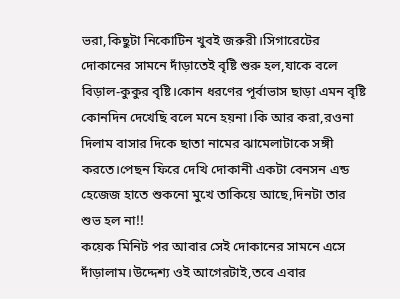ভরা,কিছুটা নিকোটিন খুবই জরুরী।সিগারেটের দোকানের সামনে দাঁড়াতেই বৃষ্টি শুরু হল,যাকে বলে বিড়াল-কুকুর বৃষ্টি।কোন ধরণের পূর্বাভাস ছাড়া এমন বৃষ্টি কোনদিন দেখেছি বলে মনে হয়না।কি আর করা,রওনা দিলাম বাসার দিকে ছাতা নামের ঝামেলাটাকে সঙ্গী করতে।পেছন ফিরে দেখি দোকানী একটা বেনসন এন্ড হেজেজ হাতে শুকনো মুখে তাকিয়ে আছে,দিনটা তার শুভ হল না!!
কয়েক মিনিট পর আবার সেই দোকানের সামনে এসে দাঁড়ালাম।উদ্দেশ্য ওই আগেরটাই,তবে এবার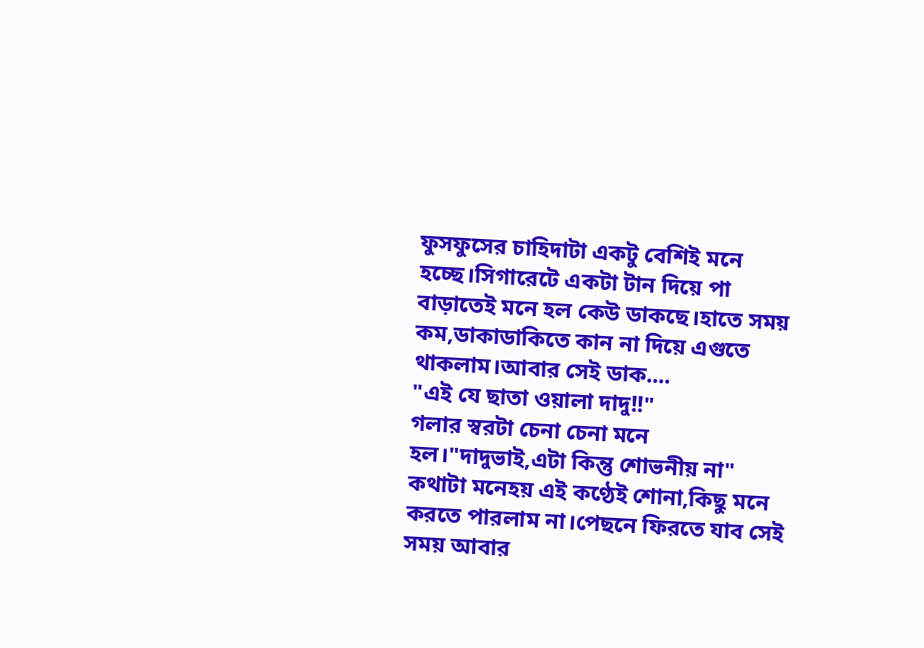ফুসফুসের চাহিদাটা একটু বেশিই মনে হচ্ছে।সিগারেটে একটা টান দিয়ে পা বাড়াতেই মনে হল কেউ ডাকছে।হাতে সময় কম,ডাকাডাকিতে কান না দিয়ে এগুতে থাকলাম।আবার সেই ডাক....
"এই যে ছাতা ওয়ালা দাদু!!"
গলার স্বরটা চেনা চেনা মনে হল।"দাদুভাই,এটা কিন্তু শোভনীয় না" কথাটা মনেহয় এই কণ্ঠেই শোনা,কিছু মনে করতে পারলাম না।পেছনে ফিরতে যাব সেই সময় আবার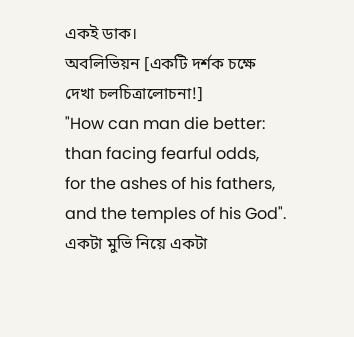একই ডাক।
অবলিভিয়ন [একটি দর্শক চক্ষে দেখা চলচিত্রালোচনা!]
"How can man die better:
than facing fearful odds,
for the ashes of his fathers,
and the temples of his God".
একটা মুভি নিয়ে একটা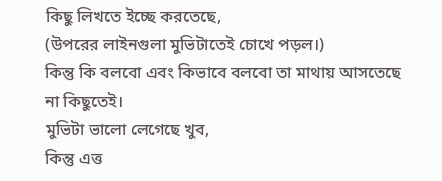কিছু লিখতে ইচ্ছে করতেছে,
(উপরের লাইনগুলা মুভিটাতেই চোখে পড়ল।)
কিন্তু কি বলবো এবং কিভাবে বলবো তা মাথায় আসতেছে না কিছুতেই।
মুভিটা ভালো লেগেছে খুব,
কিন্তু এত্ত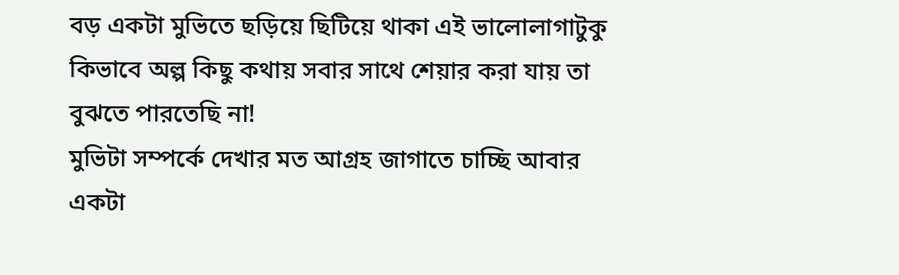বড় একটা মুভিতে ছড়িয়ে ছিটিয়ে থাকা এই ভালোলাগাটুকু
কিভাবে অল্প কিছু কথায় সবার সাথে শেয়ার করা যায় তা বুঝতে পারতেছি না!
মুভিটা সম্পর্কে দেখার মত আগ্রহ জাগাতে চাচ্ছি আবার
একটা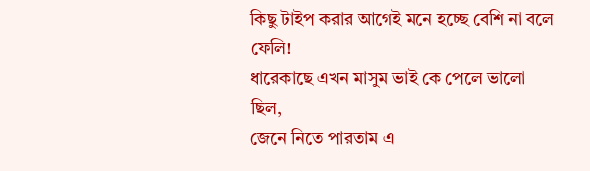কিছু টাইপ করার আগেই মনে হচ্ছে বেশি না বলে ফেলি!
ধারেকাছে এখন মাসুম ভাই কে পেলে ভালো ছিল,
জেনে নিতে পারতাম এ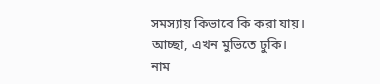সমস্যায় কিভাবে কি করা যায়।
আচ্ছা, এখন মুভিতে ঢুকি।
নাম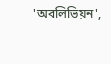'অবলিভিয়ন',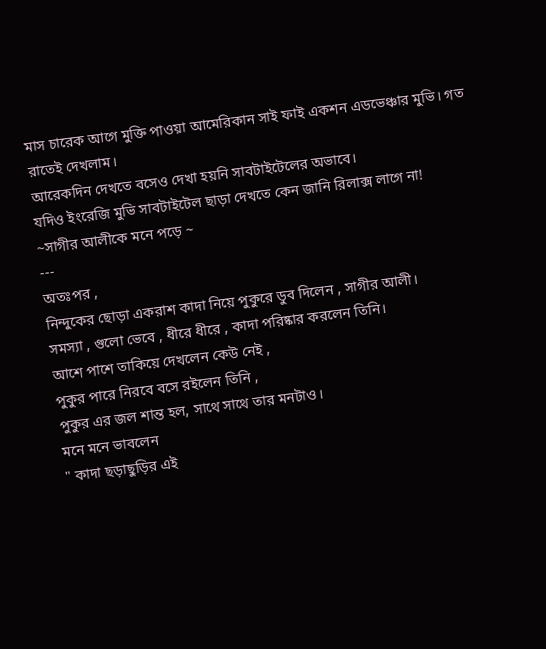মাস চারেক আগে মুক্তি পাওয়া আমেরিকান সাই ফাই একশন এডভেঞ্চার মুভি। গত রাতেই দেখলাম।
আরেকদিন দেখতে বসেও দেখা হয়নি সাবটাইটেলের অভাবে।
যদিও ইংরেজি মুভি সাবটাইটেল ছাড়া দেখতে কেন জানি রিলাক্স লাগে না!
~সাগীর আলীকে মনে পড়ে ~
---
অতঃপর ,
নিন্দুকের ছোড়া একরাশ কাদা নিয়ে পুকুরে ডুব দিলেন , সাগীর আলী।
সমস্যা , গুলো ভেবে , ধীরে ধীরে , কাদা পরিষ্কার করলেন তিনি।
আশে পাশে তাকিয়ে দেখলেন কেউ নেই ,
পুকুর পারে নিরবে বসে রইলেন তিনি ,
পুকুর এর জল শান্ত হল, সাথে সাথে তার মনটাও।
মনে মনে ভাবলেন
" কাদা ছড়াছুড়ির এই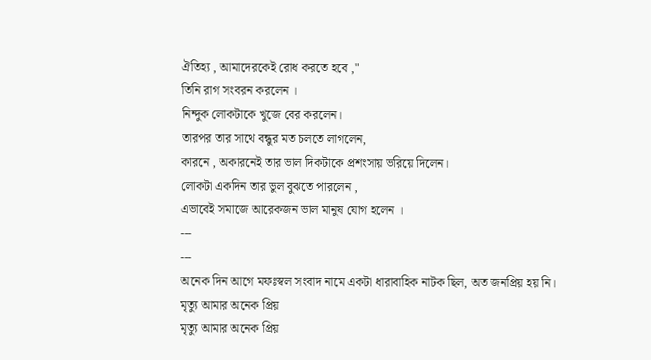ঐতিহ্য , আমাদেরকেই রোধ করতে হবে ,"
তিনি রাগ সংবরন করলেন ।
নিন্দুক লোকটাকে খুজে বের করলেন।
তারপর তার সাথে বন্ধুর মত চলতে লাগলেন,
কারনে , অকারনেই তার ভাল দিকটাকে প্রশংসায় ভরিয়ে দিলেন।
লোকটা একদিন তার ভুল বুঝতে পারলেন ,
এভাবেই সমাজে আরেকজন ভাল মানুষ যোগ হলেন ।
---
---
অনেক দিন আগে মফঃস্বল সংবাদ নামে একটা ধারাবাহিক নাটক ছিল, অত জনপ্রিয় হয় নি।
মৃত্যু আমার অনেক প্রিয়
মৃত্যু আমার অনেক প্রিয়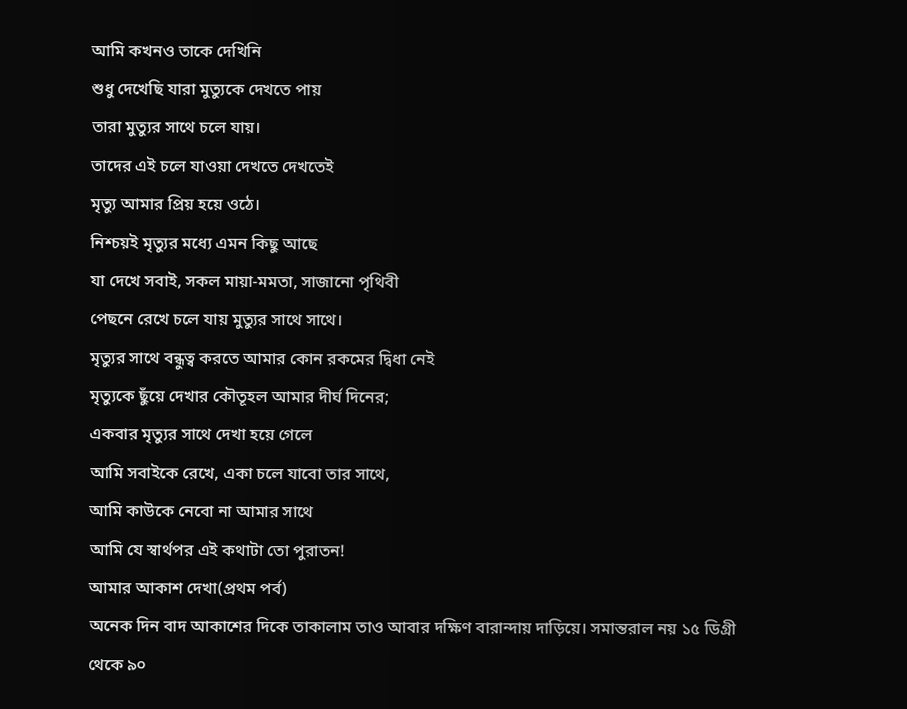আমি কখনও তাকে দেখিনি
শুধু দেখেছি যারা মুত্যুকে দেখতে পায়
তারা মুত্যুর সাথে চলে যায়।
তাদের এই চলে যাওয়া দেখতে দেখতেই
মৃত্যু আমার প্রিয় হয়ে ওঠে।
নিশ্চয়ই মৃত্যুর মধ্যে এমন কিছু আছে
যা দেখে সবাই, সকল মায়া-মমতা, সাজানো পৃথিবী
পেছনে রেখে চলে যায় মুত্যুর সাথে সাথে।
মৃত্যুর সাথে বন্ধুত্ব করতে আমার কোন রকমের দ্বিধা নেই
মৃত্যুকে ছুঁয়ে দেখার কৌতূহল আমার দীর্ঘ দিনের;
একবার মৃত্যুর সাথে দেখা হয়ে গেলে
আমি সবাইকে রেখে, একা চলে যাবো তার সাথে,
আমি কাউকে নেবো না আমার সাথে
আমি যে স্বার্থপর এই কথাটা তো পুরাতন!
আমার আকাশ দেখা(প্রথম পর্ব)
অনেক দিন বাদ আকাশের দিকে তাকালাম তাও আবার দক্ষিণ বারান্দায় দাড়িয়ে। সমান্তরাল নয় ১৫ ডিগ্রী থেকে ৯০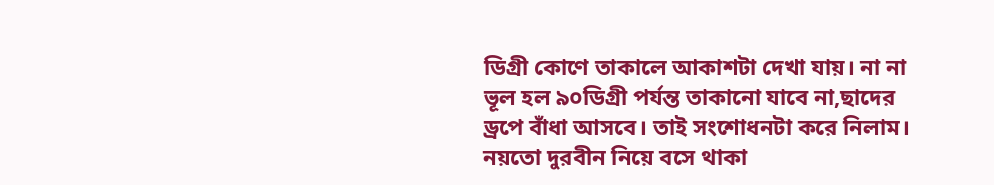ডিগ্রী কোণে তাকালে আকাশটা দেখা যায়। না না ভূল হল ৯০ডিগ্রী পর্যন্ত তাকানো যাবে না,ছাদের ড্রপে বাঁধা আসবে। তাই সংশোধনটা করে নিলাম। নয়তো দুরবীন নিয়ে বসে থাকা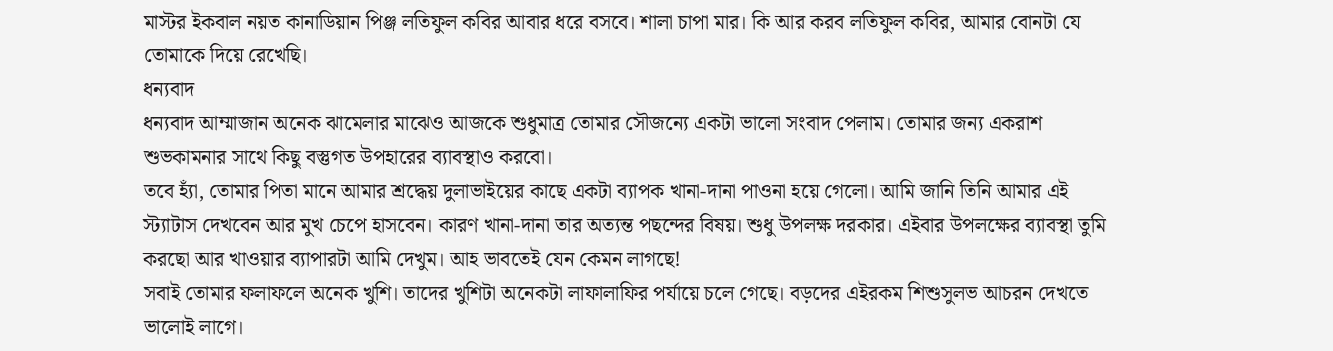মাস্টর ইকবাল নয়ত কানাডিয়ান পিঞ্জ লতিফুল কবির আবার ধরে বসবে। শালা চাপা মার। কি আর করব লতিফুল কবির, আমার বোনটা যে তোমাকে দিয়ে রেখেছি।
ধন্যবাদ
ধন্যবাদ আম্মাজান অনেক ঝামেলার মাঝেও আজকে শুধুমাত্র তোমার সৌজন্যে একটা ভালো সংবাদ পেলাম। তোমার জন্য একরাশ শুভকামনার সাথে কিছু বস্তুগত উপহারের ব্যাবস্থাও করবো।
তবে হ্যাঁ, তোমার পিতা মানে আমার শ্রদ্ধেয় দুলাভাইয়ের কাছে একটা ব্যাপক খানা-দানা পাওনা হয়ে গেলো। আমি জানি তিনি আমার এই স্ট্যাটাস দেখবেন আর মুখ চেপে হাসবেন। কারণ খানা-দানা তার অত্যন্ত পছন্দের বিষয়। শুধু উপলক্ষ দরকার। এইবার উপলক্ষের ব্যাবস্থা তুমি করছো আর খাওয়ার ব্যাপারটা আমি দেখুম। আহ ভাবতেই যেন কেমন লাগছে!
সবাই তোমার ফলাফলে অনেক খুশি। তাদের খুশিটা অনেকটা লাফালাফির পর্যায়ে চলে গেছে। বড়দের এইরকম শিশুসুলভ আচরন দেখতে ভালোই লাগে।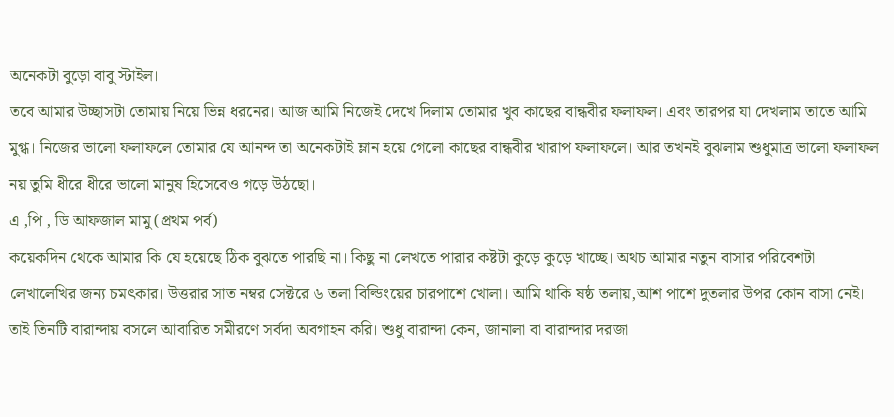অনেকটা বুড়ো বাবু স্টাইল।
তবে আমার উচ্ছাসটা তোমায় নিয়ে ভিন্ন ধরনের। আজ আমি নিজেই দেখে দিলাম তোমার খুব কাছের বান্ধবীর ফলাফল। এবং তারপর যা দেখলাম তাতে আমি মুগ্ধ। নিজের ভালো ফলাফলে তোমার যে আনন্দ তা অনেকটাই ম্লান হয়ে গেলো কাছের বান্ধবীর খারাপ ফলাফলে। আর তখনই বুঝলাম শুধুমাত্র ভালো ফলাফল নয় তুমি ধীরে ধীরে ভালো মানুষ হিসেবেও গড়ে উঠছো।
এ ,পি , ডি আফজাল মামু (প্রথম পর্ব)
কয়েকদিন থেকে আমার কি যে হয়েছে ঠিক বুঝতে পারছি না। কিছু না লেখতে পারার কষ্টটা কুড়ে কুড়ে খাচ্ছে। অথচ আমার নতুন বাসার পরিবেশটা লেখালেখির জন্য চমৎকার। উত্তরার সাত নম্বর সেক্টরে ৬ তলা বিল্ডিংয়ের চারপাশে খোলা। আমি থাকি ষষ্ঠ তলায়,আশ পাশে দুতলার উপর কোন বাসা নেই। তাই তিনটি বারান্দায় বসলে আবারিত সমীরণে সর্বদা অবগাহন করি। শুধু বারান্দা কেন, জানালা বা বারান্দার দরজা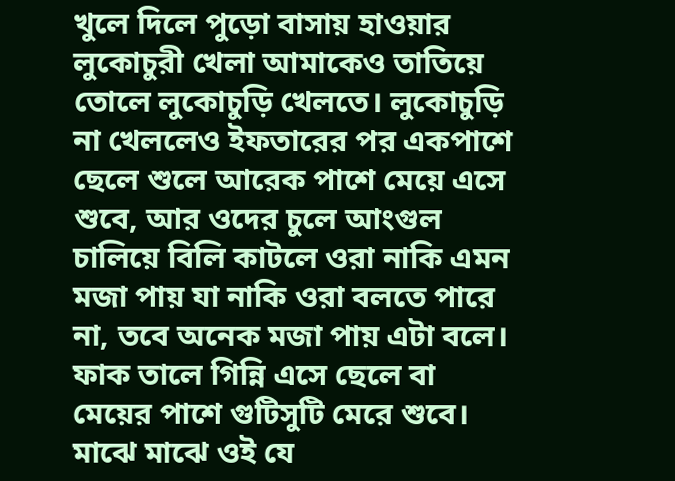খুলে দিলে পুড়ো বাসায় হাওয়ার লুকোচুরী খেলা আমাকেও তাতিয়ে তোলে লুকোচুড়ি খেলতে। লুকোচুড়ি না খেললেও ইফতারের পর একপাশে ছেলে শুলে আরেক পাশে মেয়ে এসে শুবে, আর ওদের চুলে আংগুল চালিয়ে বিলি কাটলে ওরা নাকি এমন মজা পায় যা নাকি ওরা বলতে পারে না, তবে অনেক মজা পায় এটা বলে। ফাক তালে গিন্নি এসে ছেলে বা মেয়ের পাশে গুটিসুটি মেরে শুবে। মাঝে মাঝে ওই যে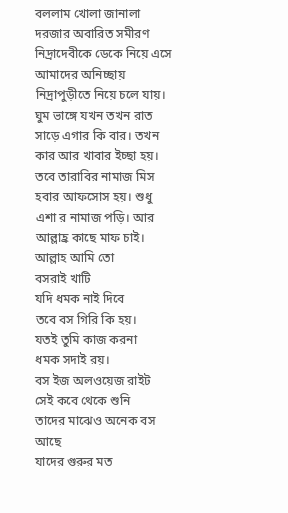বললাম খোলা জানালা দরজার অবারিত সমীরণ নিদ্রাদেবীকে ডেকে নিয়ে এসে আমাদের অনিচ্ছায় নিদ্রাপুড়ীতে নিয়ে চলে যায়। ঘুম ভাঙ্গে যখন তখন রাত সাড়ে এগার কি বার। তখন কার আর খাবার ইচ্ছা হয়। তবে তারাবির নামাজ মিস হবার আফসোস হয়। শুধু এশা র নামাজ পড়ি। আর আল্লাহ্র কাছে মাফ চাই। আল্লাহ আমি তো
বসরাই খাটি
যদি ধমক নাই দিবে
তবে বস গিরি কি হয়।
যতই তুমি কাজ করনা
ধমক সদাই রয়।
বস ইজ অলওয়েজ রাইট
সেই কবে থেকে শুনি
তাদের মাঝেও অনেক বস আছে
যাদের গুরুর মত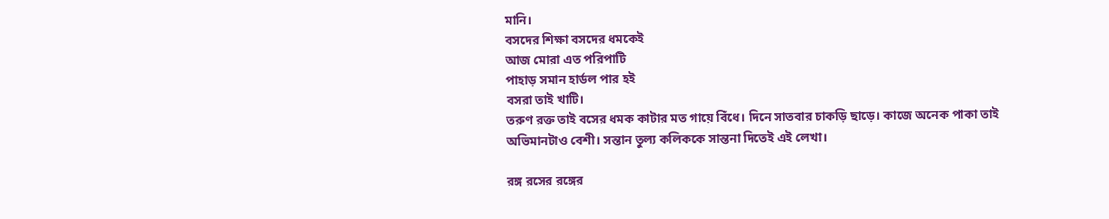মানি।
বসদের শিক্ষা বসদের ধমকেই
আজ মোরা এত পরিপাটি
পাহাড় সমান হার্ডল পার হই
বসরা তাই খাটি।
তরুণ রক্ত তাই বসের ধমক কাটার মত গায়ে বিঁধে। দিনে সাতবার চাকড়ি ছাড়ে। কাজে অনেক পাকা তাই অভিমানটাও বেশী। সন্তান তুল্য কলিককে সান্তনা দিতেই এই লেখা।

রঙ্গ রসের রঙ্গের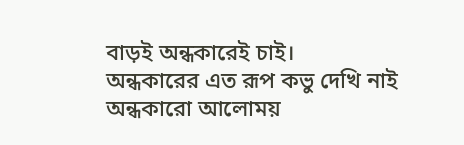বাড়ই অন্ধকারেই চাই।
অন্ধকারের এত রূপ কভু দেখি নাই
অন্ধকারো আলোময়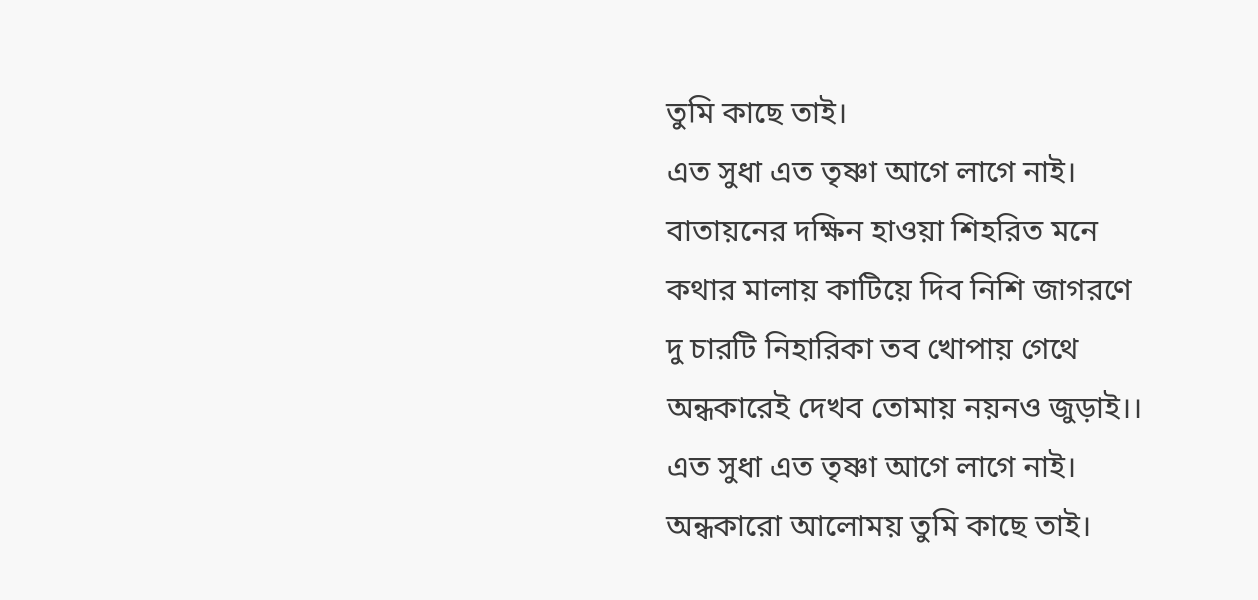তুমি কাছে তাই।
এত সুধা এত তৃষ্ণা আগে লাগে নাই।
বাতায়নের দক্ষিন হাওয়া শিহরিত মনে
কথার মালায় কাটিয়ে দিব নিশি জাগরণে
দু চারটি নিহারিকা তব খোপায় গেথে
অন্ধকারেই দেখব তোমায় নয়নও জুড়াই।।
এত সুধা এত তৃষ্ণা আগে লাগে নাই।
অন্ধকারো আলোময় তুমি কাছে তাই।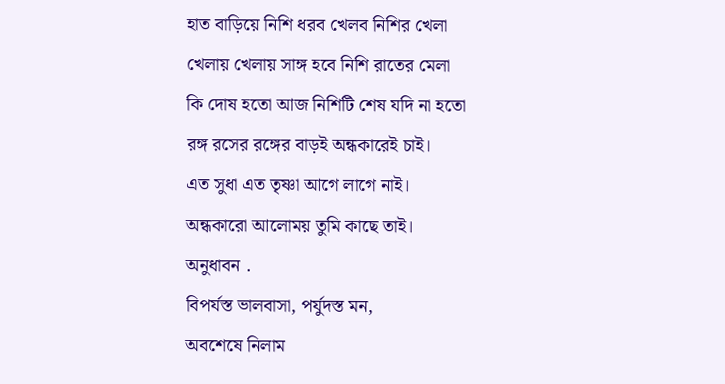হাত বাড়িয়ে নিশি ধরব খেলব নিশির খেলা
খেলায় খেলায় সাঙ্গ হবে নিশি রাতের মেলা
কি দোষ হতো আজ নিশিটি শেষ যদি না হতো
রঙ্গ রসের রঙ্গের বাড়ই অন্ধকারেই চাই।
এত সুধা এত তৃষ্ণা আগে লাগে নাই।
অন্ধকারো আলোময় তুমি কাছে তাই।
অনুধাবন .
বিপর্যস্ত ভালবাসা, পর্যুদস্ত মন,
অবশেষে নিলাম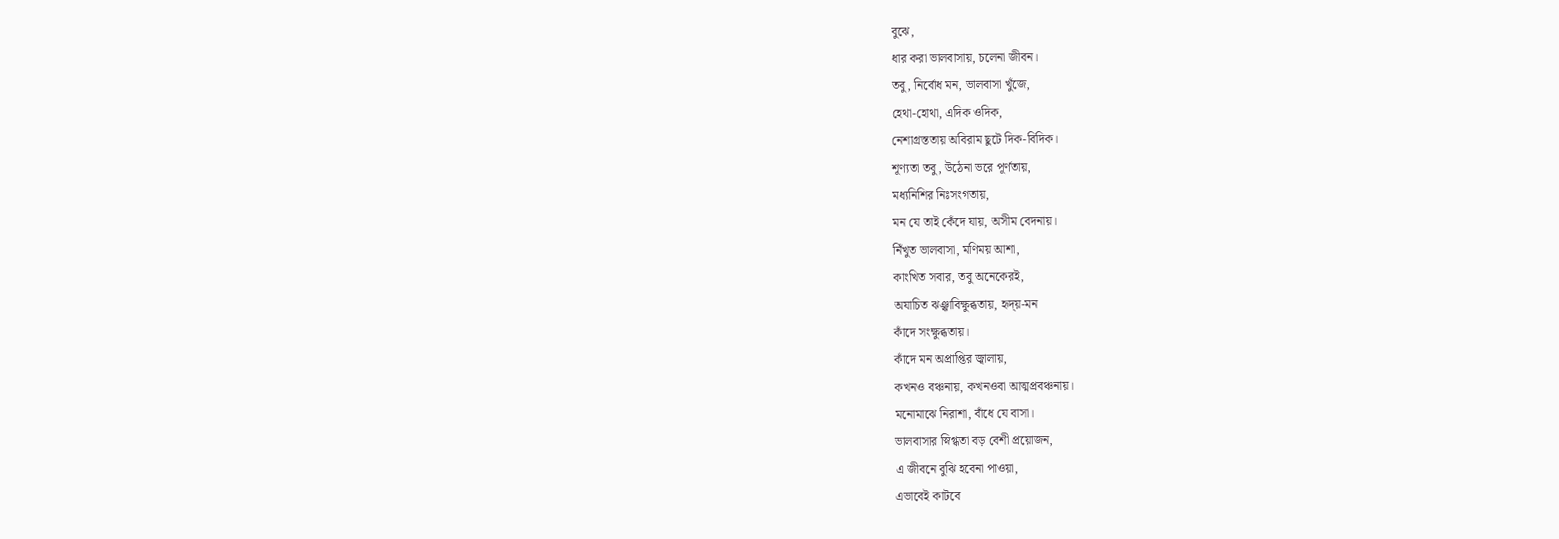বুঝে,
ধার করা ভালবাসায়, চলেনা জীবন।
তবু, নির্বোধ মন, ভালবাসা খুঁজে,
হেথা-হোথা, এদিক ওদিক,
নেশাগ্রস্ততায় অবিরাম ছুটে দিক-বিদিক।
শূণ্যতা তবু, উঠেনা ভরে পূর্ণতায়,
মধ্যনিশির নিঃসংগতায়,
মন যে তাই কেঁদে যায়, অসীম বেদনায়।
নিঁখুত ভালবাসা, মণিময় আশা,
কাংখিত সবার, তবু অনেকেরই,
অযাচিত ঝঞ্ঝাবিক্ষুব্ধতায়, হৃদ্য়-মন
কাঁদে সংক্ষুব্ধতায়।
কাঁদে মন অপ্রাপ্তির জ্বালায়,
কখনও বঞ্চনায়, কখনওবা আত্মপ্রবঞ্চনায়।
মনোমাঝে নিরাশা, বাঁধে যে বাসা।
ভালবাসার স্নিগ্ধতা বড় বেশী প্রয়োজন,
এ জীবনে বুঝি হবেনা পাওয়া,
এভাবেই কাটবে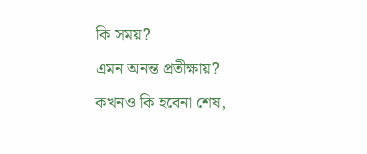কি সময়?
এমন অনন্ত প্রতীক্ষায়?
কখনও কি হবেনা শেষ,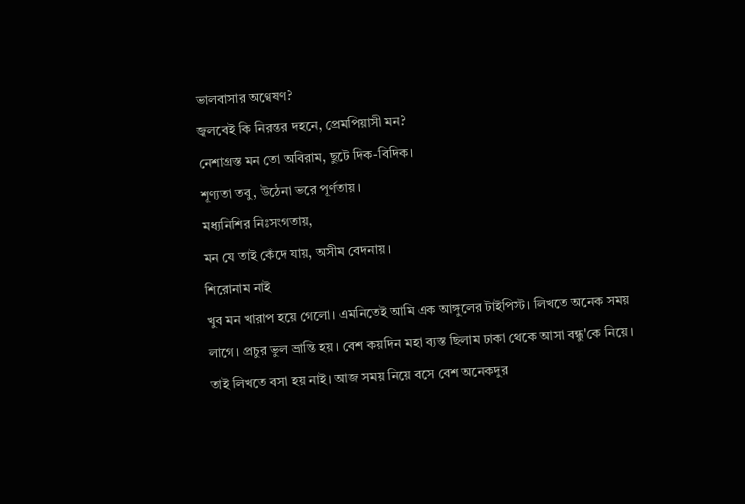ভালবাসার অণ্বেষণ?
জ্বলবেই কি নিরন্তর দহনে, প্রেমপিয়াসী মন?
নেশাগ্রস্ত মন তো অবিরাম, ছুটে দিক-বিদিক।
শূণ্যতা তবু, উঠেনা ভরে পূর্ণতায়।
মধ্যনিশির নিঃসংগতায়,
মন যে তাই কেঁদে যায়, অসীম বেদনায়।
শিরোনাম নাই
খুব মন খারাপ হয়ে গেলো। এমনিতেই আমি এক আঙ্গুলের টাইপিস্ট। লিখতে অনেক সময় লাগে। প্রচুর ভুল ভ্রান্তি হয়। বেশ কয়দিন মহা ব্যস্ত ছিলাম ঢাকা থেকে আসা বন্ধু'কে নিয়ে। তাই লিখতে বসা হয় নাই। আজ সময় নিয়ে বসে বেশ অনেকদুর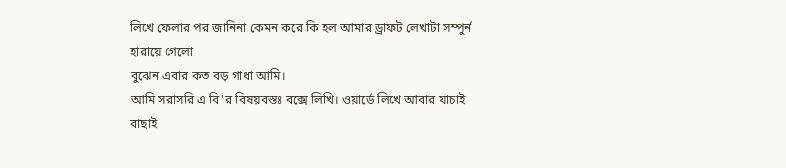লিখে ফেলার পর জানিনা কেমন করে কি হল আমার ড্রাফট লেখাটা সম্পুর্ন হারায়ে গেলো
বুঝেন এবার কত বড় গাধা আমি।
আমি সরাসরি এ বি'র বিষয়বস্তঃ বক্সে লিখি। ওয়ার্ডে লিখে আবার যাচাই বাছাই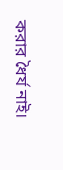করার ধৈর্য নাই।